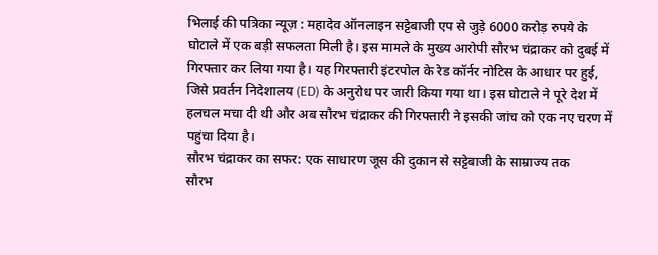भिलाई की पत्रिका न्यूज़ : महादेव ऑनलाइन सट्टेबाजी एप से जुड़े 6000 करोड़ रुपये के घोटाले में एक बड़ी सफलता मिली है। इस मामले के मुख्य आरोपी सौरभ चंद्राकर को दुबई में गिरफ्तार कर लिया गया है। यह गिरफ्तारी इंटरपोल के रेड कॉर्नर नोटिस के आधार पर हुई, जिसे प्रवर्तन निदेशालय (ED) के अनुरोध पर जारी किया गया था। इस घोटाले ने पूरे देश में हलचल मचा दी थी और अब सौरभ चंद्राकर की गिरफ्तारी ने इसकी जांच को एक नए चरण में पहुंचा दिया है।
सौरभ चंद्राकर का सफर: एक साधारण जूस की दुकान से सट्टेबाजी के साम्राज्य तक
सौरभ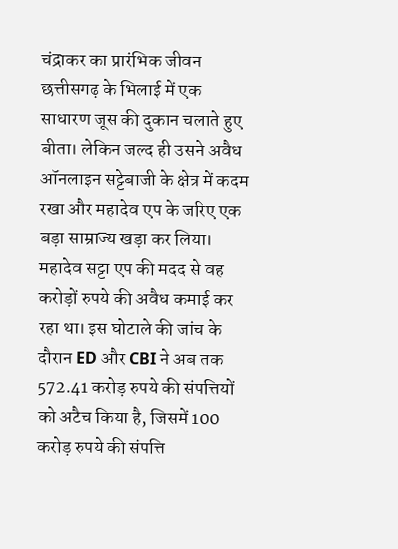चंद्राकर का प्रारंभिक जीवन छत्तीसगढ़ के भिलाई में एक साधारण जूस की दुकान चलाते हुए बीता। लेकिन जल्द ही उसने अवैध ऑनलाइन सट्टेबाजी के क्षेत्र में कदम रखा और महादेव एप के जरिए एक बड़ा साम्राज्य खड़ा कर लिया। महादेव सट्टा एप की मदद से वह करोड़ों रुपये की अवैध कमाई कर रहा था। इस घोटाले की जांच के दौरान ED और CBI ने अब तक 572.41 करोड़ रुपये की संपत्तियों को अटैच किया है, जिसमें 100 करोड़ रुपये की संपत्ति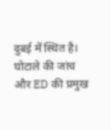दुबई में स्थित है।
घोटाले की जांच और ED की प्रमुख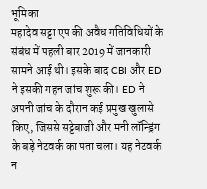भूमिका
महादेव सट्टा एप की अवैध गतिविधियों के संबंध में पहली बार 2019 में जानकारी सामने आई थी। इसके बाद CBI और ED ने इसकी गहन जांच शुरू की। ED ने अपनी जांच के दौरान कई प्रमुख खुलासे किए, जिससे सट्टेबाजी और मनी लॉन्ड्रिंग के बड़े नेटवर्क का पता चला। यह नेटवर्क न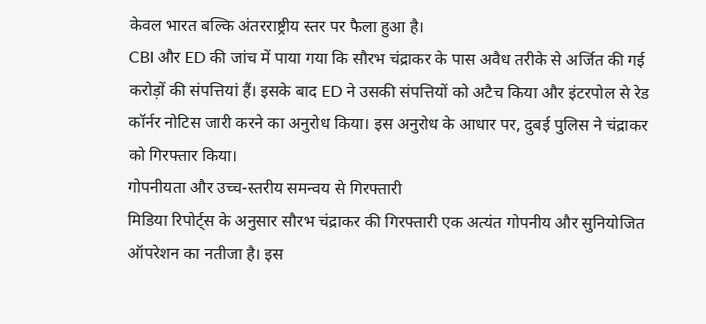केवल भारत बल्कि अंतरराष्ट्रीय स्तर पर फैला हुआ है।
CBI और ED की जांच में पाया गया कि सौरभ चंद्राकर के पास अवैध तरीके से अर्जित की गई करोड़ों की संपत्तियां हैं। इसके बाद ED ने उसकी संपत्तियों को अटैच किया और इंटरपोल से रेड कॉर्नर नोटिस जारी करने का अनुरोध किया। इस अनुरोध के आधार पर, दुबई पुलिस ने चंद्राकर को गिरफ्तार किया।
गोपनीयता और उच्च-स्तरीय समन्वय से गिरफ्तारी
मिडिया रिपोर्ट्स के अनुसार सौरभ चंद्राकर की गिरफ्तारी एक अत्यंत गोपनीय और सुनियोजित ऑपरेशन का नतीजा है। इस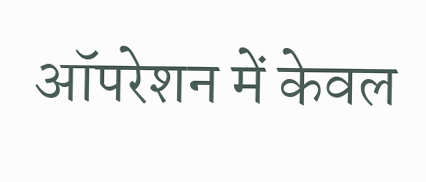ऑपरेशन में केवल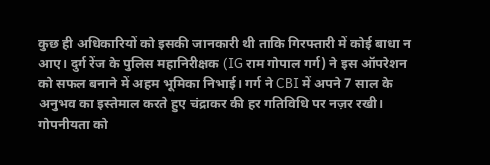कुछ ही अधिकारियों को इसकी जानकारी थी ताकि गिरफ्तारी में कोई बाधा न आए। दुर्ग रेंज के पुलिस महानिरीक्षक (IG राम गोपाल गर्ग) ने इस ऑपरेशन को सफल बनाने में अहम भूमिका निभाई। गर्ग ने CBI में अपने 7 साल के अनुभव का इस्तेमाल करते हुए चंद्राकर की हर गतिविधि पर नज़र रखी।
गोपनीयता को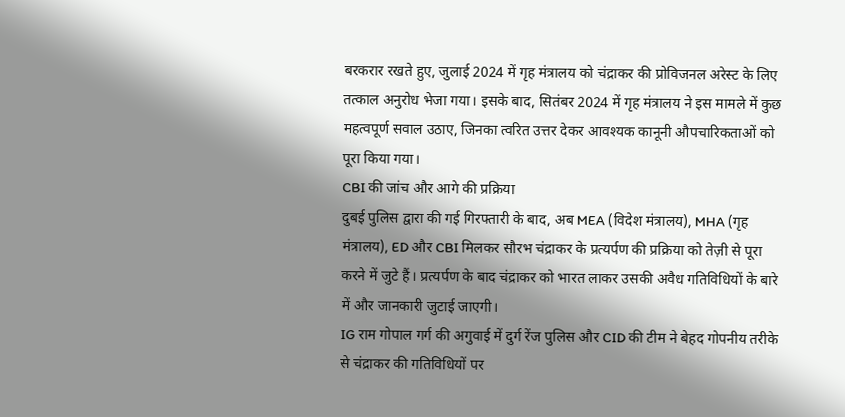बरकरार रखते हुए, जुलाई 2024 में गृह मंत्रालय को चंद्राकर की प्रोविजनल अरेस्ट के लिए तत्काल अनुरोध भेजा गया। इसके बाद, सितंबर 2024 में गृह मंत्रालय ने इस मामले में कुछ महत्वपूर्ण सवाल उठाए, जिनका त्वरित उत्तर देकर आवश्यक कानूनी औपचारिकताओं को पूरा किया गया।
CBI की जांच और आगे की प्रक्रिया
दुबई पुलिस द्वारा की गई गिरफ्तारी के बाद, अब MEA (विदेश मंत्रालय), MHA (गृह मंत्रालय), ED और CBI मिलकर सौरभ चंद्राकर के प्रत्यर्पण की प्रक्रिया को तेज़ी से पूरा करने में जुटे हैं। प्रत्यर्पण के बाद चंद्राकर को भारत लाकर उसकी अवैध गतिविधियों के बारे में और जानकारी जुटाई जाएगी।
IG राम गोपाल गर्ग की अगुवाई में दुर्ग रेंज पुलिस और CID की टीम ने बेहद गोपनीय तरीके से चंद्राकर की गतिविधियों पर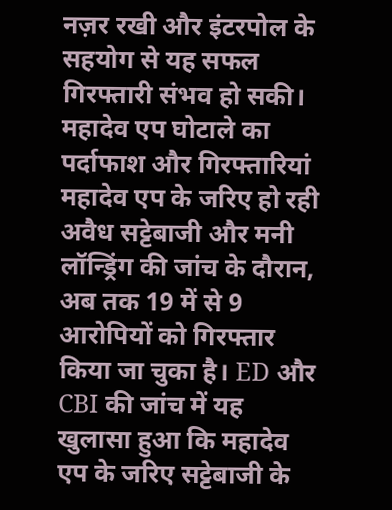नज़र रखी और इंटरपोल के सहयोग से यह सफल गिरफ्तारी संभव हो सकी।
महादेव एप घोटाले का पर्दाफाश और गिरफ्तारियां
महादेव एप के जरिए हो रही अवैध सट्टेबाजी और मनी लॉन्ड्रिंग की जांच के दौरान, अब तक 19 में से 9 आरोपियों को गिरफ्तार किया जा चुका है। ED और CBI की जांच में यह खुलासा हुआ कि महादेव एप के जरिए सट्टेबाजी के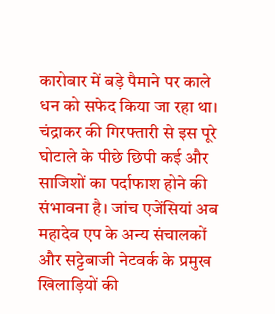कारोबार में बड़े पैमाने पर काले धन को सफेद किया जा रहा था।
चंद्राकर की गिरफ्तारी से इस पूरे घोटाले के पीछे छिपी कई और साजिशों का पर्दाफाश होने की संभावना है। जांच एजेंसियां अब महादेव एप के अन्य संचालकों और सट्टेबाजी नेटवर्क के प्रमुख खिलाड़ियों की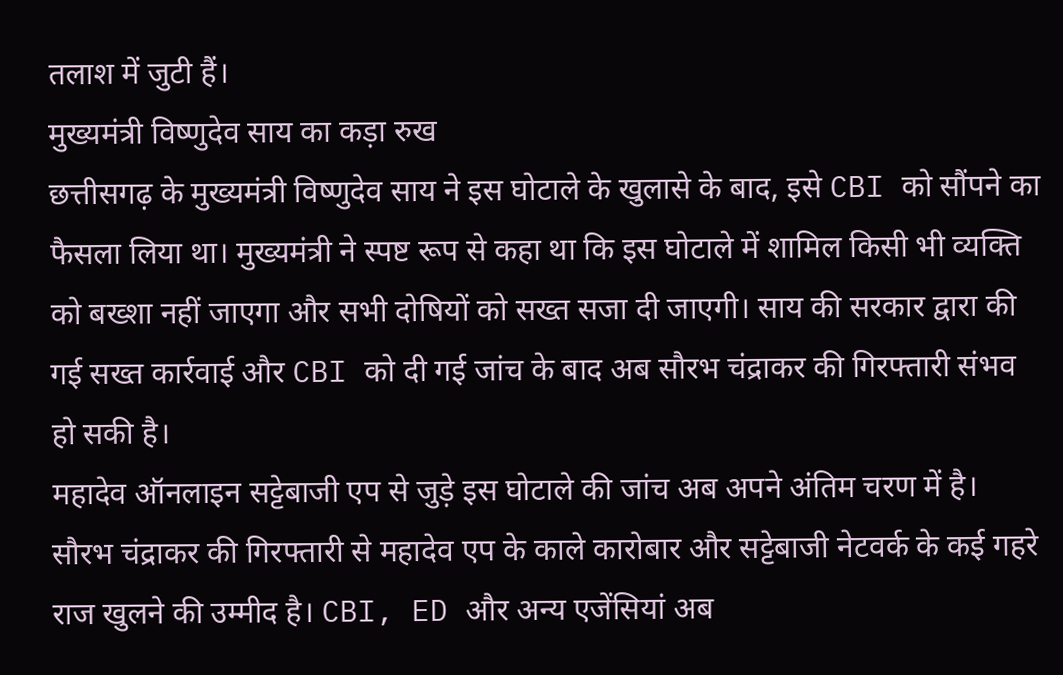तलाश में जुटी हैं।
मुख्यमंत्री विष्णुदेव साय का कड़ा रुख
छत्तीसगढ़ के मुख्यमंत्री विष्णुदेव साय ने इस घोटाले के खुलासे के बाद, इसे CBI को सौंपने का फैसला लिया था। मुख्यमंत्री ने स्पष्ट रूप से कहा था कि इस घोटाले में शामिल किसी भी व्यक्ति को बख्शा नहीं जाएगा और सभी दोषियों को सख्त सजा दी जाएगी। साय की सरकार द्वारा की गई सख्त कार्रवाई और CBI को दी गई जांच के बाद अब सौरभ चंद्राकर की गिरफ्तारी संभव हो सकी है।
महादेव ऑनलाइन सट्टेबाजी एप से जुड़े इस घोटाले की जांच अब अपने अंतिम चरण में है। सौरभ चंद्राकर की गिरफ्तारी से महादेव एप के काले कारोबार और सट्टेबाजी नेटवर्क के कई गहरे राज खुलने की उम्मीद है। CBI, ED और अन्य एजेंसियां अब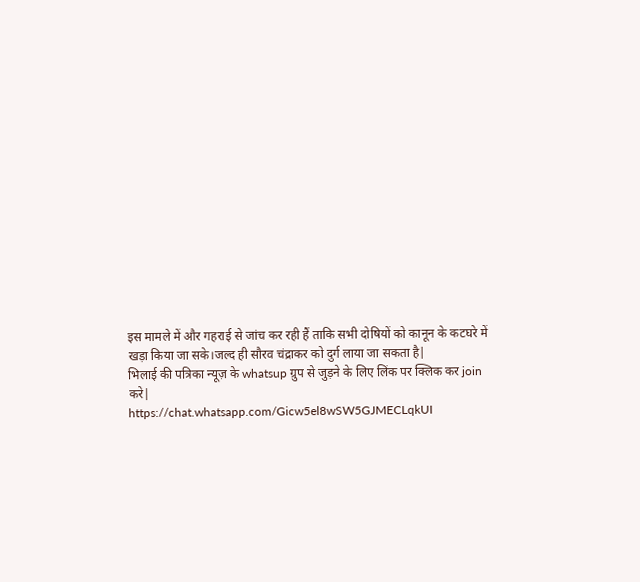इस मामले में और गहराई से जांच कर रही हैं ताकि सभी दोषियों को कानून के कटघरे में खड़ा किया जा सके।जल्द ही सौरव चंद्राकर को दुर्ग लाया जा सकता है|
भिलाई की पत्रिका न्यूज़ के whatsup ग्रुप से जुड़ने के लिए लिंक पर क्लिक कर join करे|
https://chat.whatsapp.com/Gicw5el8wSW5GJMECLqkUI